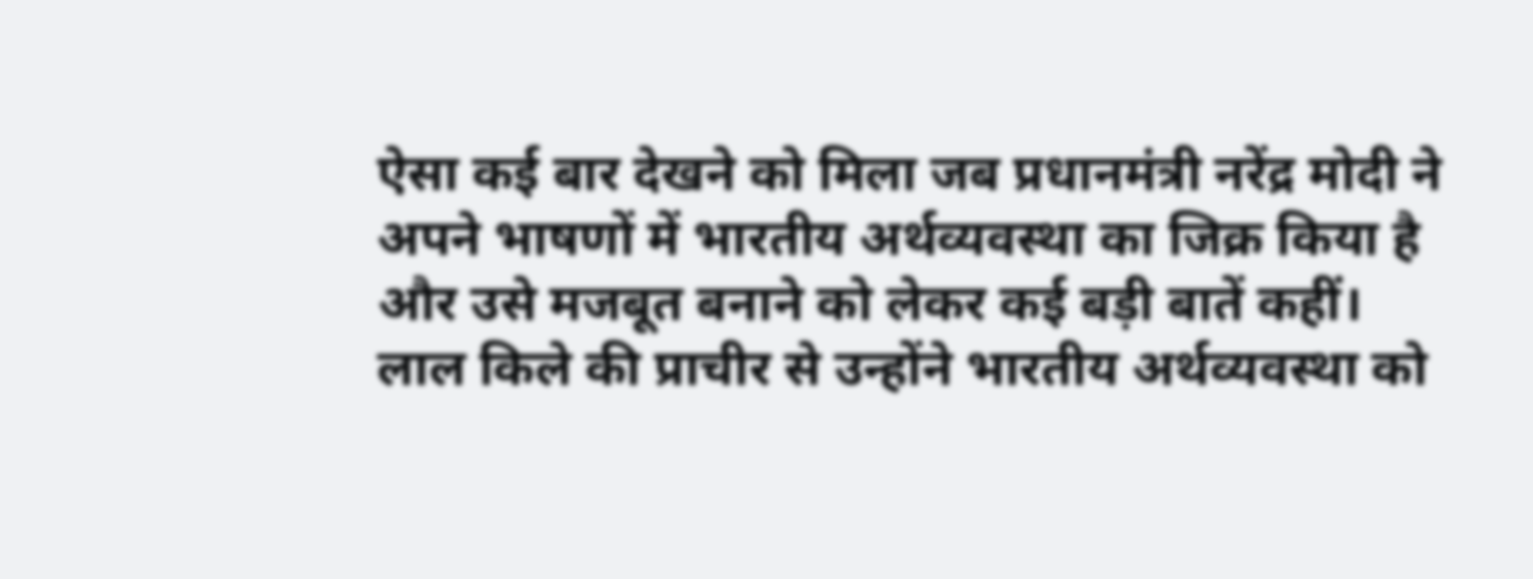ऐसा कई बार देखने को मिला जब प्रधानमंत्री नरेंद्र मोदी ने अपने भाषणों में भारतीय अर्थव्यवस्था का जिक्र किया है और उसे मजबूत बनाने को लेकर कई बड़ी बातें कहीं। लाल किले की प्राचीर से उन्होंने भारतीय अर्थव्यवस्था को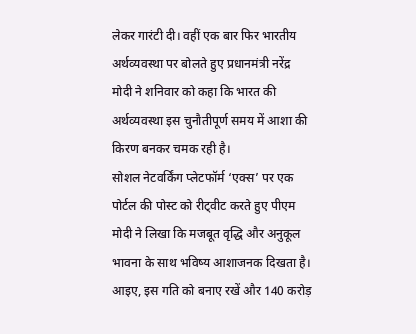लेकर गारंटी दी। वहीं एक बार फिर भारतीय अर्थव्यवस्था पर बोलते हुए प्रधानमंत्री नरेंद्र मोदी ने शनिवार को कहा कि भारत की अर्थव्यवस्था इस चुनौतीपूर्ण समय में आशा की किरण बनकर चमक रही है।
सोशल नेटवर्किंग प्लेटफॉर्म ‘एक्स’ पर एक पोर्टल की पोस्ट को रीट्वीट करते हुए पीएम मोदी ने लिखा कि मजबूत वृद्धि और अनुकूल भावना के साथ भविष्य आशाजनक दिखता है। आइए, इस गति को बनाए रखें और 140 करोड़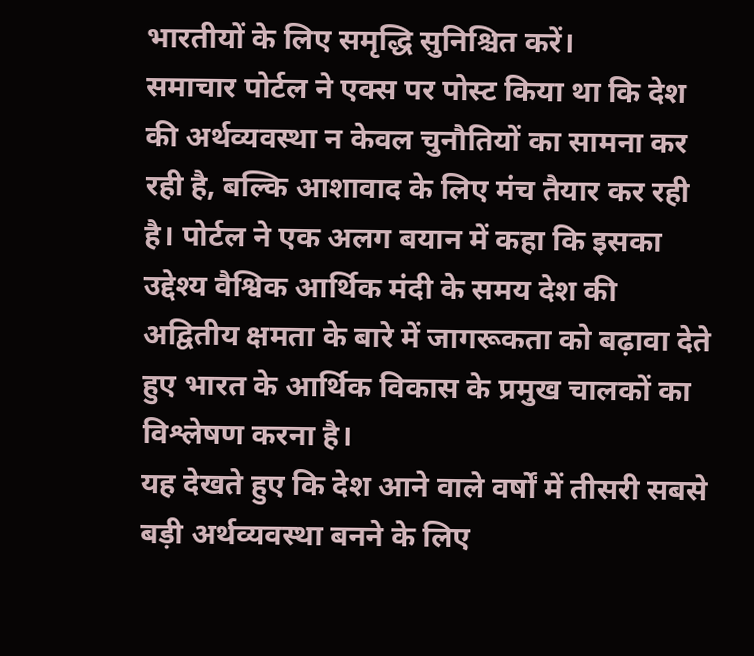भारतीयों के लिए समृद्धि सुनिश्चित करें।
समाचार पोर्टल ने एक्स पर पोस्ट किया था कि देश की अर्थव्यवस्था न केवल चुनौतियों का सामना कर रही है, बल्कि आशावाद के लिए मंच तैयार कर रही है। पोर्टल ने एक अलग बयान में कहा कि इसका उद्देश्य वैश्विक आर्थिक मंदी के समय देश की अद्वितीय क्षमता के बारे में जागरूकता को बढ़ावा देते हुए भारत के आर्थिक विकास के प्रमुख चालकों का विश्लेषण करना है।
यह देखते हुए कि देश आने वाले वर्षों में तीसरी सबसे बड़ी अर्थव्यवस्था बनने के लिए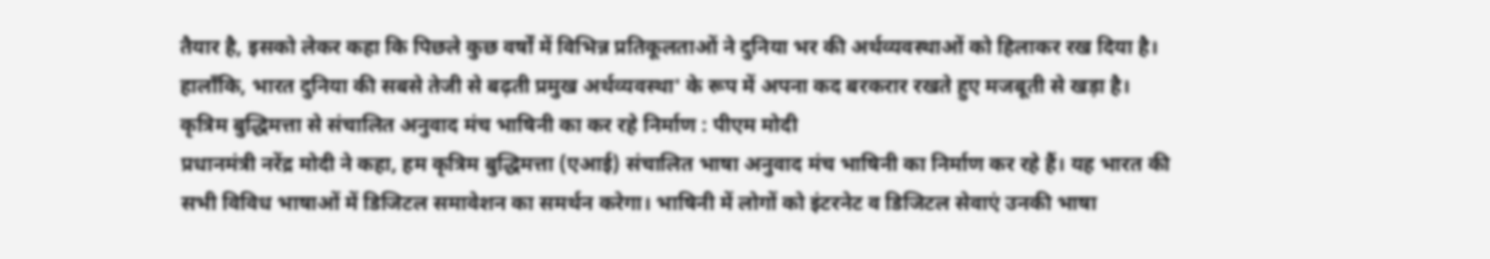तैयार है, इसको लेकर कहा कि पिछले कुछ वर्षों में विभिन्न प्रतिकूलताओं ने दुनिया भर की अर्थव्यवस्थाओं को हिलाकर रख दिया है। हालाँकि, भारत दुनिया की सबसे तेजी से बढ़ती प्रमुख अर्थव्यवस्था' के रूप में अपना कद बरकरार रखते हुए मजबूती से खड़ा है।
कृत्रिम बुद्धिमत्ता से संचालित अनुवाद मंच भाषिनी का कर रहे निर्माण : पीएम मोदी
प्रधानमंत्री नरेंद्र मोदी ने कहा, हम कृत्रिम बुद्धिमत्ता (एआई) संचालित भाषा अनुवाद मंच भाषिनी का निर्माण कर रहे हैं। यह भारत की सभी विविध भाषाओं में डिजिटल समावेशन का समर्थन करेगा। भाषिनी में लोगों को इंटरनेट व डिजिटल सेवाएं उनकी भाषा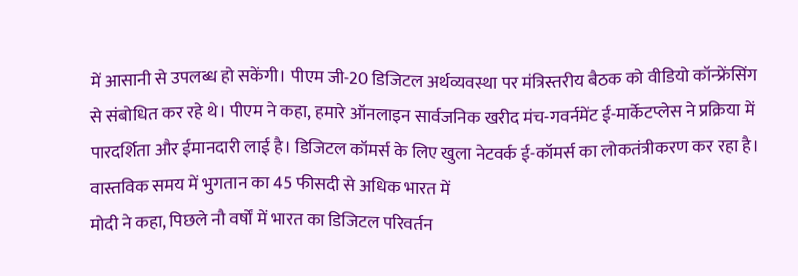में आसानी से उपलब्ध हो सकेंगी। पीएम जी-20 डिजिटल अर्थव्यवस्था पर मंत्रिस्तरीय बैठक को वीडियो कॉन्फ्रेंसिंग से संबोधित कर रहे थे। पीएम ने कहा, हमारे ऑनलाइन सार्वजनिक खरीद मंच-गवर्नमेंट ई-मार्केटप्लेस ने प्रक्रिया में पारदर्शिता और ईमानदारी लाई है। डिजिटल कॉमर्स के लिए खुला नेटवर्क ई-कॉमर्स का लोकतंत्रीकरण कर रहा है।
वास्तविक समय में भुगतान का 45 फीसदी से अधिक भारत में
मोदी ने कहा, पिछले नौ वर्षों में भारत का डिजिटल परिवर्तन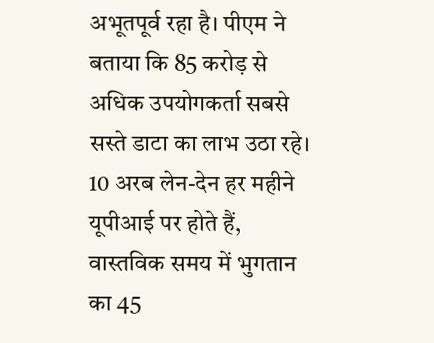अभूतपूर्व रहा है। पीएम ने बताया कि 85 करोड़ से अधिक उपयोगकर्ता सबसे सस्ते डाटा का लाभ उठा रहे। 10 अरब लेन-देन हर महीने यूपीआई पर होते हैं, वास्तविक समय में भुगतान का 45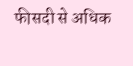फीसदी से अधिक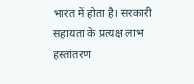भारत में होता है। सरकारी सहायता के प्रत्यक्ष लाभ हस्तांतरण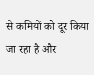से कमियों को दूर किया जा रहा है और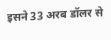इसने 33 अरब डॉलर से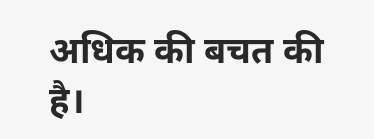अधिक की बचत की है।